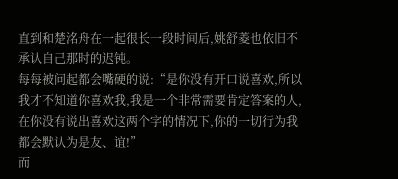直到和楚洺舟在一起很长一段时间后,姚舒菱也依旧不承认自己那时的迟钝。
每每被问起都会嘴硬的说:“是你没有开口说喜欢,所以我才不知道你喜欢我,我是一个非常需要肯定答案的人,在你没有说出喜欢这两个字的情况下,你的一切行为我都会默认为是友、谊!”
而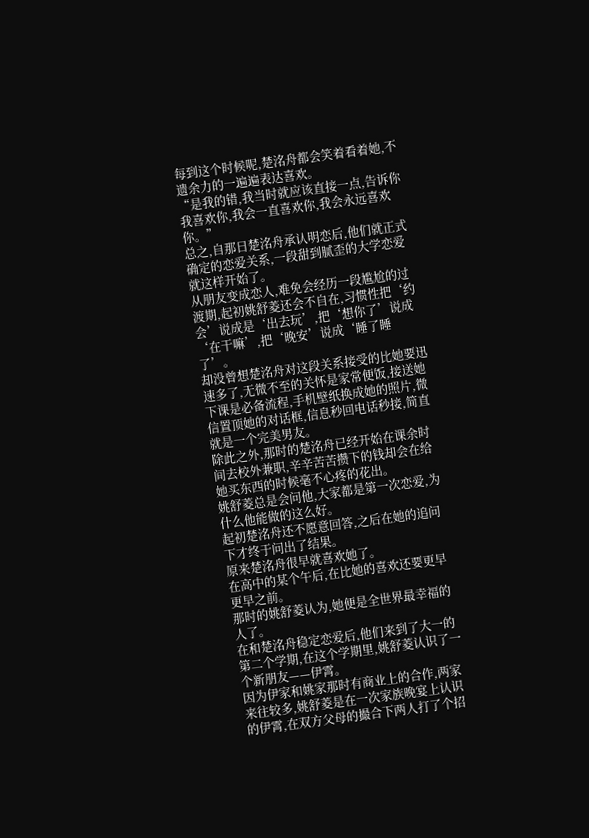每到这个时候呢,楚洺舟都会笑着看着她,不遗余力的一遍遍表达喜欢。
“是我的错,我当时就应该直接一点,告诉你我喜欢你,我会一直喜欢你,我会永远喜欢你。”
总之,自那日楚洺舟承认明恋后,他们就正式确定的恋爱关系,一段甜到腻歪的大学恋爱就这样开始了。
从朋友变成恋人,难免会经历一段尴尬的过渡期,起初姚舒菱还会不自在,习惯性把‘约会’说成是‘出去玩’,把‘想你了’说成‘在干嘛’,把‘晚安’说成‘睡了睡了’。
却没曾想楚洺舟对这段关系接受的比她要迅速多了,无微不至的关怀是家常便饭,接送她下课是必备流程,手机壁纸换成她的照片,微信置顶她的对话框,信息秒回电话秒接,简直就是一个完美男友。
除此之外,那时的楚洺舟已经开始在课余时间去校外兼职,辛辛苦苦攒下的钱却会在给她买东西的时候毫不心疼的花出。
姚舒菱总是会问他,大家都是第一次恋爱,为什么他能做的这么好。
起初楚洺舟还不愿意回答,之后在她的追问下才终于问出了结果。
原来楚洺舟很早就喜欢她了。
在高中的某个午后,在比她的喜欢还要更早更早之前。
那时的姚舒菱认为,她便是全世界最幸福的人了。
在和楚洺舟稳定恋爱后,他们来到了大一的第二个学期,在这个学期里,姚舒菱认识了一个新朋友——伊霄。
因为伊家和姚家那时有商业上的合作,两家来往较多,姚舒菱是在一次家族晚宴上认识的伊霄,在双方父母的撮合下两人打了个招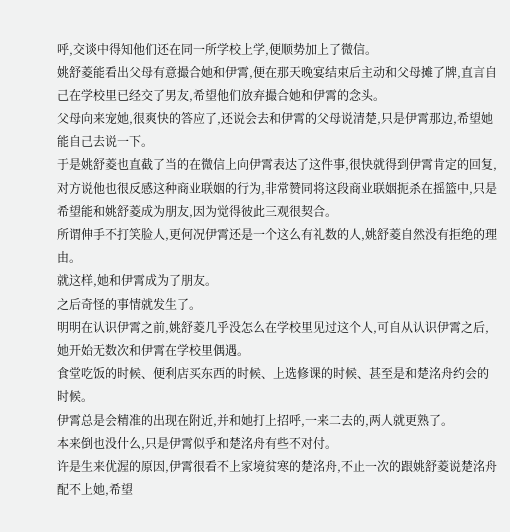呼,交谈中得知他们还在同一所学校上学,便顺势加上了微信。
姚舒菱能看出父母有意撮合她和伊霄,便在那天晚宴结束后主动和父母摊了牌,直言自己在学校里已经交了男友,希望他们放弃撮合她和伊霄的念头。
父母向来宠她,很爽快的答应了,还说会去和伊霄的父母说清楚,只是伊霄那边,希望她能自己去说一下。
于是姚舒菱也直截了当的在微信上向伊霄表达了这件事,很快就得到伊霄肯定的回复,对方说他也很反感这种商业联姻的行为,非常赞同将这段商业联姻扼杀在摇篮中,只是希望能和姚舒菱成为朋友,因为觉得彼此三观很契合。
所谓伸手不打笑脸人,更何况伊霄还是一个这么有礼数的人,姚舒菱自然没有拒绝的理由。
就这样,她和伊霄成为了朋友。
之后奇怪的事情就发生了。
明明在认识伊霄之前,姚舒菱几乎没怎么在学校里见过这个人,可自从认识伊霄之后,她开始无数次和伊霄在学校里偶遇。
食堂吃饭的时候、便利店买东西的时候、上选修课的时候、甚至是和楚洺舟约会的时候。
伊霄总是会精准的出现在附近,并和她打上招呼,一来二去的,两人就更熟了。
本来倒也没什么,只是伊霄似乎和楚洺舟有些不对付。
许是生来优渥的原因,伊霄很看不上家境贫寒的楚洺舟,不止一次的跟姚舒菱说楚洺舟配不上她,希望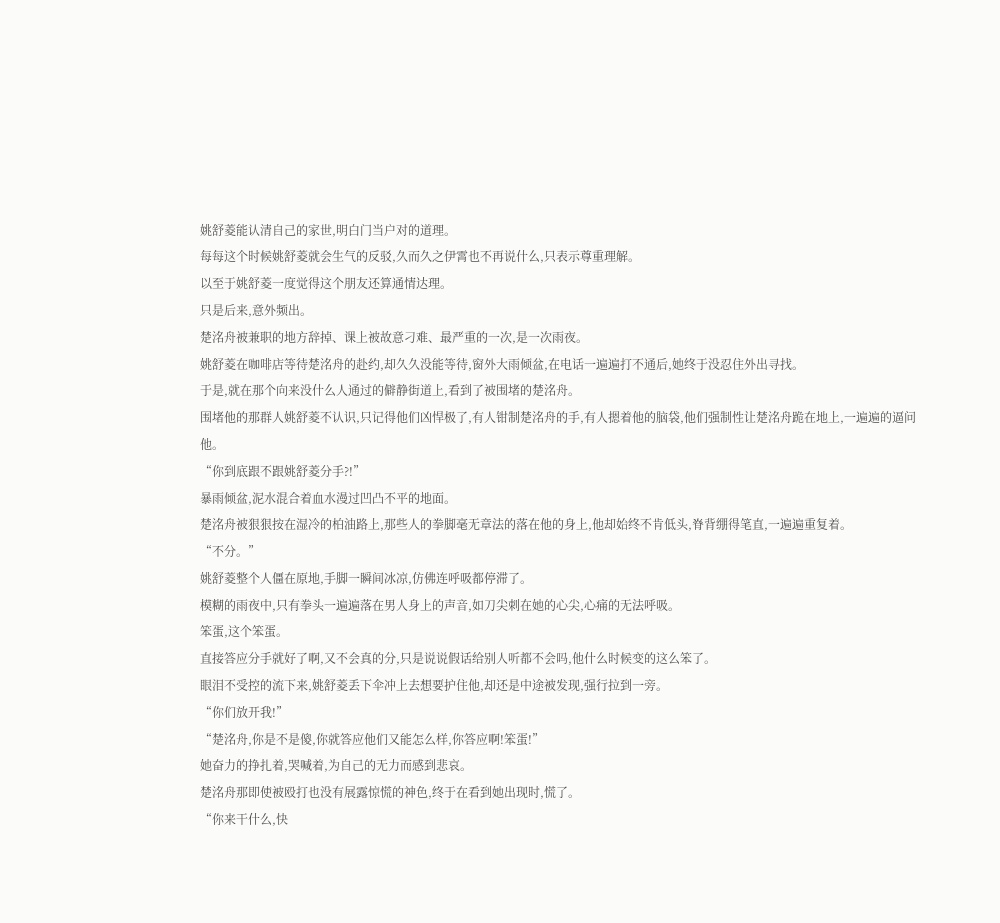姚舒菱能认清自己的家世,明白门当户对的道理。
每每这个时候姚舒菱就会生气的反驳,久而久之伊霄也不再说什么,只表示尊重理解。
以至于姚舒菱一度觉得这个朋友还算通情达理。
只是后来,意外频出。
楚洺舟被兼职的地方辞掉、课上被故意刁难、最严重的一次,是一次雨夜。
姚舒菱在咖啡店等待楚洺舟的赴约,却久久没能等待,窗外大雨倾盆,在电话一遍遍打不通后,她终于没忍住外出寻找。
于是,就在那个向来没什么人通过的僻静街道上,看到了被围堵的楚洺舟。
围堵他的那群人姚舒菱不认识,只记得他们凶悍极了,有人钳制楚洺舟的手,有人摁着他的脑袋,他们强制性让楚洺舟跪在地上,一遍遍的逼问他。
“你到底跟不跟姚舒菱分手?!”
暴雨倾盆,泥水混合着血水漫过凹凸不平的地面。
楚洺舟被狠狠按在湿冷的柏油路上,那些人的拳脚毫无章法的落在他的身上,他却始终不肯低头,脊背绷得笔直,一遍遍重复着。
“不分。”
姚舒菱整个人僵在原地,手脚一瞬间冰凉,仿佛连呼吸都停滞了。
模糊的雨夜中,只有拳头一遍遍落在男人身上的声音,如刀尖刺在她的心尖,心痛的无法呼吸。
笨蛋,这个笨蛋。
直接答应分手就好了啊,又不会真的分,只是说说假话给别人听都不会吗,他什么时候变的这么笨了。
眼泪不受控的流下来,姚舒菱丢下伞冲上去想要护住他,却还是中途被发现,强行拉到一旁。
“你们放开我!”
“楚洺舟,你是不是傻,你就答应他们又能怎么样,你答应啊!笨蛋!”
她奋力的挣扎着,哭喊着,为自己的无力而感到悲哀。
楚洺舟那即使被殴打也没有展露惊慌的神色,终于在看到她出现时,慌了。
“你来干什么,快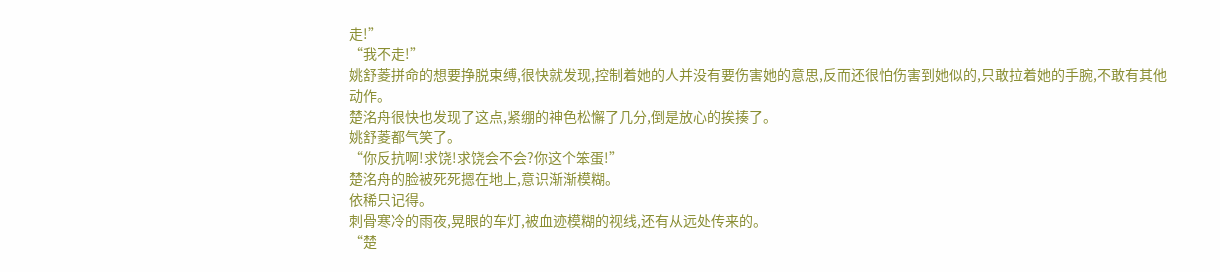走!”
“我不走!”
姚舒菱拼命的想要挣脱束缚,很快就发现,控制着她的人并没有要伤害她的意思,反而还很怕伤害到她似的,只敢拉着她的手腕,不敢有其他动作。
楚洺舟很快也发现了这点,紧绷的神色松懈了几分,倒是放心的挨揍了。
姚舒菱都气笑了。
“你反抗啊!求饶!求饶会不会?你这个笨蛋!”
楚洺舟的脸被死死摁在地上,意识渐渐模糊。
依稀只记得。
刺骨寒冷的雨夜,晃眼的车灯,被血迹模糊的视线,还有从远处传来的。
“楚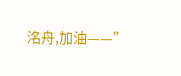洺舟,加油——”